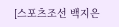[스포츠조선 백지은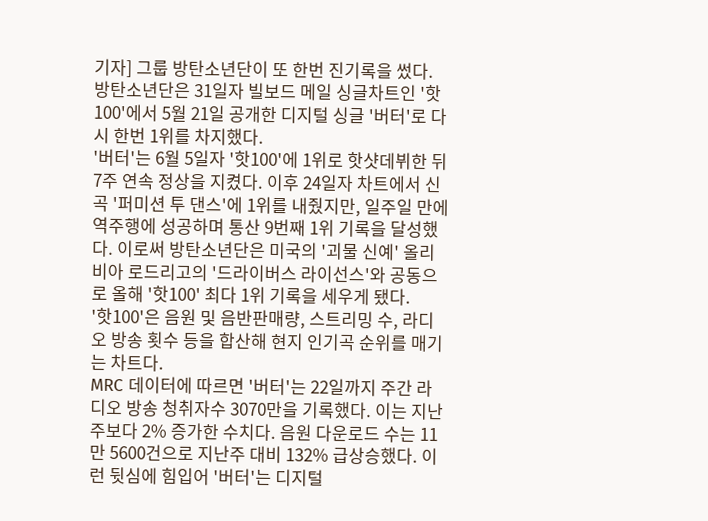기자] 그룹 방탄소년단이 또 한번 진기록을 썼다.
방탄소년단은 31일자 빌보드 메일 싱글차트인 '핫100'에서 5월 21일 공개한 디지털 싱글 '버터'로 다시 한번 1위를 차지했다.
'버터'는 6월 5일자 '핫100'에 1위로 핫샷데뷔한 뒤 7주 연속 정상을 지켰다. 이후 24일자 차트에서 신곡 '퍼미션 투 댄스'에 1위를 내줬지만, 일주일 만에 역주행에 성공하며 통산 9번째 1위 기록을 달성했다. 이로써 방탄소년단은 미국의 '괴물 신예' 올리비아 로드리고의 '드라이버스 라이선스'와 공동으로 올해 '핫100' 최다 1위 기록을 세우게 됐다.
'핫100'은 음원 및 음반판매량, 스트리밍 수, 라디오 방송 횟수 등을 합산해 현지 인기곡 순위를 매기는 차트다.
MRC 데이터에 따르면 '버터'는 22일까지 주간 라디오 방송 청취자수 3070만을 기록했다. 이는 지난주보다 2% 증가한 수치다. 음원 다운로드 수는 11만 5600건으로 지난주 대비 132% 급상승했다. 이런 뒷심에 힘입어 '버터'는 디지털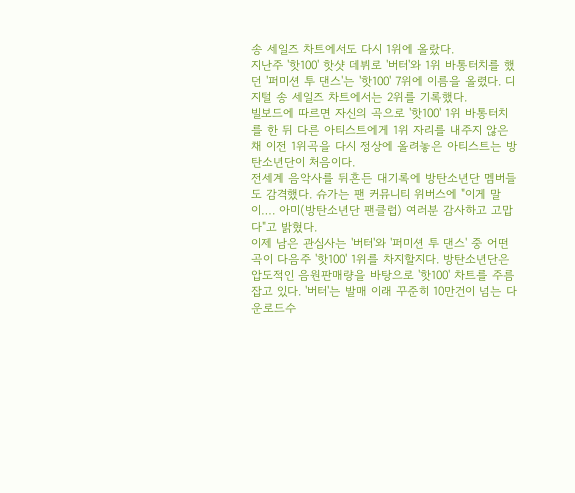송 세일즈 차트에서도 다시 1위에 올랐다.
지난주 '핫100' 핫샷 데뷔로 '버터'와 1위 바통터치를 했던 '퍼미션 투 댄스'는 '핫100' 7위에 이름을 올렸다. 디지털 송 세일즈 차트에서는 2위를 기록했다.
빌보드에 따르면 자신의 곡으로 '핫100' 1위 바통터치를 한 뒤 다른 아티스트에게 1위 자리를 내주지 않은 채 이전 1위곡을 다시 정상에 올려놓은 아티스트는 방탄소년단이 처음이다.
전세계 음악사를 뒤흔든 대기록에 방탄소년단 멤버들도 감격했다. 슈가는 팬 커뮤니티 위버스에 "이게 말이…. 아미(방탄소년단 팬클럽) 여러분 감사하고 고맙다"고 밝혔다.
이제 남은 관심사는 '버터'와 '퍼미션 투 댄스' 중 어떤 곡이 다음주 '핫100' 1위를 차지할지다. 방탄소년단은 압도적인 음원판매량을 바탕으로 '핫100' 차트를 주름잡고 있다. '버터'는 발매 이래 꾸준히 10만건이 넘는 다운로드수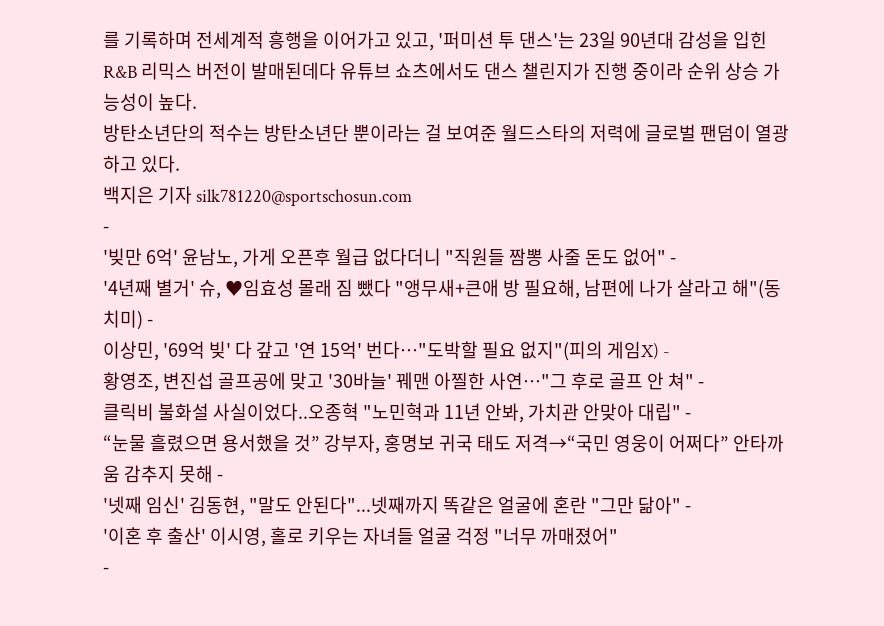를 기록하며 전세계적 흥행을 이어가고 있고, '퍼미션 투 댄스'는 23일 90년대 감성을 입힌 R&B 리믹스 버전이 발매된데다 유튜브 쇼츠에서도 댄스 챌린지가 진행 중이라 순위 상승 가능성이 높다.
방탄소년단의 적수는 방탄소년단 뿐이라는 걸 보여준 월드스타의 저력에 글로벌 팬덤이 열광하고 있다.
백지은 기자 silk781220@sportschosun.com
-
'빚만 6억' 윤남노, 가게 오픈후 월급 없다더니 "직원들 짬뽕 사줄 돈도 없어" -
'4년째 별거' 슈, ♥임효성 몰래 짐 뺐다 "앵무새+큰애 방 필요해, 남편에 나가 살라고 해"(동치미) -
이상민, '69억 빚' 다 갚고 '연 15억' 번다…"도박할 필요 없지"(피의 게임X) -
황영조, 변진섭 골프공에 맞고 '30바늘' 꿰맨 아찔한 사연…"그 후로 골프 안 쳐" -
클릭비 불화설 사실이었다..오종혁 "노민혁과 11년 안봐, 가치관 안맞아 대립" -
“눈물 흘렸으면 용서했을 것” 강부자, 홍명보 귀국 태도 저격→“국민 영웅이 어쩌다” 안타까움 감추지 못해 -
'넷째 임신' 김동현, "말도 안된다"...넷째까지 똑같은 얼굴에 혼란 "그만 닮아" -
'이혼 후 출산' 이시영, 홀로 키우는 자녀들 얼굴 걱정 "너무 까매졌어"
-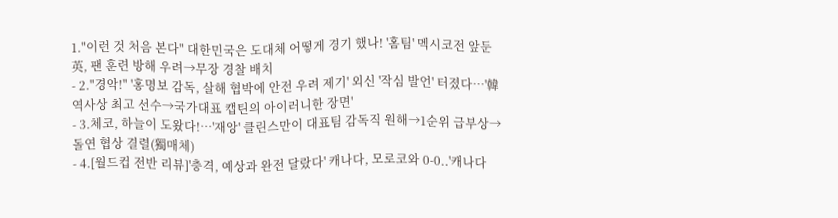1."이런 것 처음 본다" 대한민국은 도대체 어떻게 경기 했나! '홈팀' 멕시코전 앞둔 英, 팬 훈련 방해 우려→무장 경찰 배치
- 2."경악!" '홍명보 감독, 살해 협박에 안전 우려 제기' 외신 '작심 발언' 터졌다…'韓 역사상 최고 선수→국가대표 캡틴의 아이러니한 장면'
- 3.체코, 하늘이 도왔다!…'재앙' 클린스만이 대표팀 감독직 원해→1순위 급부상→돌연 협상 결렬(獨매체)
- 4.[월드컵 전반 리뷰]'충격, 예상과 완전 달랐다' 캐나다, 모로코와 0-0..'캐나다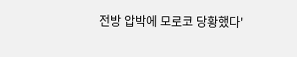전방 압박에 모로코 당황했다'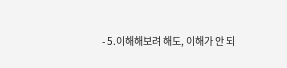- 5.이해해보려 해도, 이해가 안 되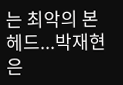는 최악의 본헤드...박재현은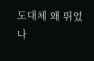도대체 왜 뛰었나